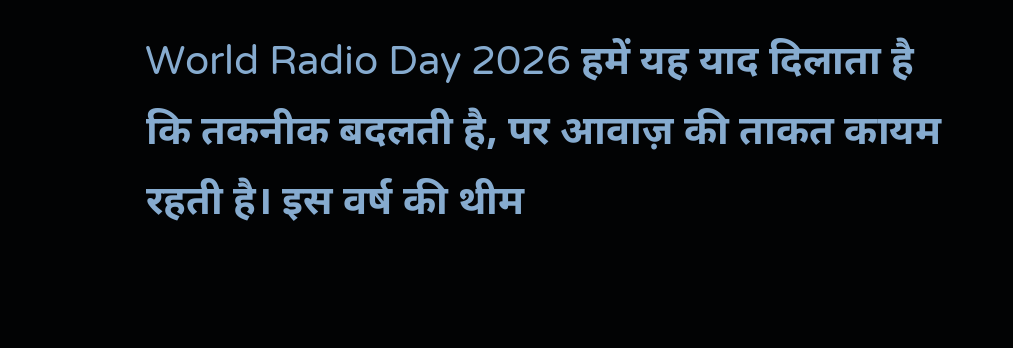World Radio Day 2026 हमें यह याद दिलाता है कि तकनीक बदलती है, पर आवाज़ की ताकत कायम रहती है। इस वर्ष की थीम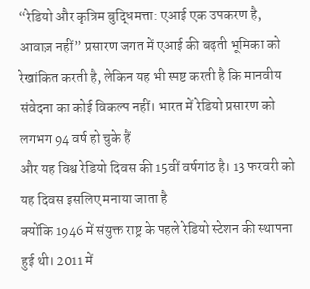“रेडियो और कृत्रिम बुद्धिमत्ता: एआई एक उपकरण है,
आवाज़ नहीं” प्रसारण जगत में एआई की बढ़ती भूमिका को रेखांकित करती है, लेकिन यह भी स्पष्ट करती है कि मानवीय संवेदना का कोई विकल्प नहीं। भारत में रेडियो प्रसारण को लगभग 94 वर्ष हो चुके हैं
और यह विश्व रेडियो दिवस की 15वीं वर्षगांठ है। 13 फरवरी को यह दिवस इसलिए मनाया जाता है
क्योंकि 1946 में संयुक्त राष्ट्र के पहले रेडियो स्टेशन की स्थापना हुई थी। 2011 में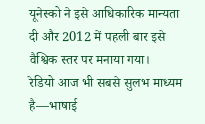यूनेस्को ने इसे आधिकारिक मान्यता दी और 2012 में पहली बार इसे वैश्विक स्तर पर मनाया गया।
रेडियो आज भी सबसे सुलभ माध्यम है—भाषाई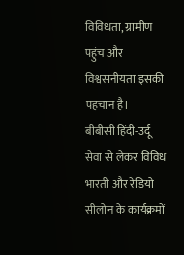विविधता, ग्रामीण पहुंच और विश्वसनीयता इसकी पहचान है।
बीबीसी हिंदी-उर्दू सेवा से लेकर विविध भारती और रेडियो सीलोन के कार्यक्रमों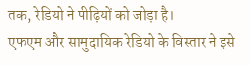तक, रेडियो ने पीढ़ियों को जोड़ा है।
एफएम और सामुदायिक रेडियो के विस्तार ने इसे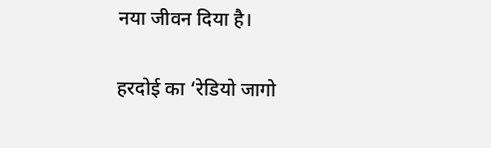नया जीवन दिया है।

हरदोई का ‘रेडियो जागो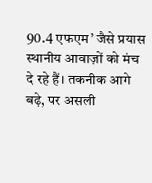90.4 एफएम’ जैसे प्रयास स्थानीय आवाज़ों को मंच दे रहे हैं। तकनीक आगे बढ़े, पर असली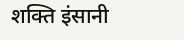शक्ति इंसानी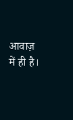आवाज़ में ही है।